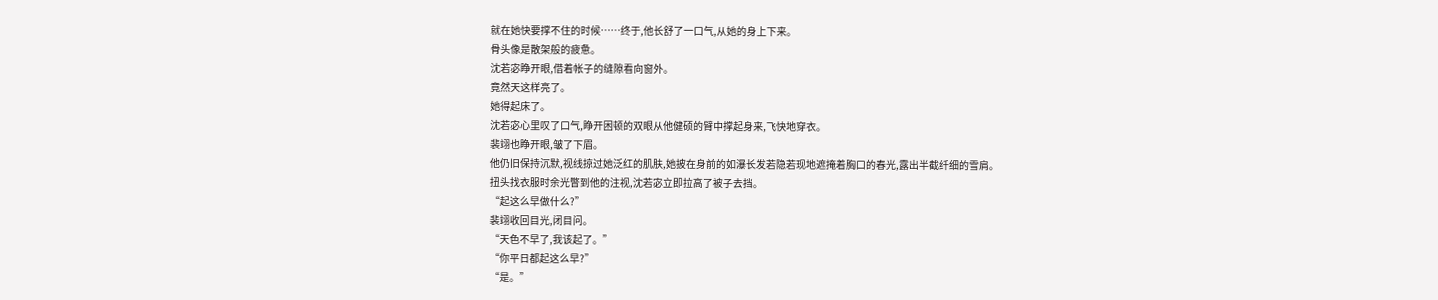就在她快要撑不住的时候……终于,他长舒了一口气,从她的身上下来。
骨头像是散架般的疲惫。
沈若宓睁开眼,借着帐子的缝隙看向窗外。
竟然天这样亮了。
她得起床了。
沈若宓心里叹了口气,睁开困顿的双眼从他健硕的臂中撑起身来,飞快地穿衣。
裴翊也睁开眼,皱了下眉。
他仍旧保持沉默,视线掠过她泛红的肌肤,她披在身前的如瀑长发若隐若现地遮掩着胸口的春光,露出半截纤细的雪肩。
扭头找衣服时余光瞥到他的注视,沈若宓立即拉高了被子去挡。
“起这么早做什么?”
裴翊收回目光,闭目问。
“天色不早了,我该起了。”
“你平日都起这么早?”
“是。”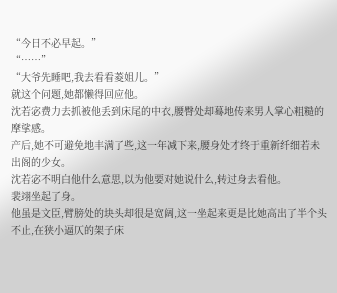“今日不必早起。”
“……”
“大爷先睡吧,我去看看菱姐儿。”
就这个问题,她都懒得回应他。
沈若宓费力去抓被他丢到床尾的中衣,腰臀处却蓦地传来男人掌心粗糙的摩挲感。
产后,她不可避免地丰满了些,这一年减下来,腰身处才终于重新纤细若未出阁的少女。
沈若宓不明白他什么意思,以为他要对她说什么,转过身去看他。
裴翊坐起了身。
他虽是文臣,臂膀处的块头却很是宽阔,这一坐起来更是比她高出了半个头不止,在狭小逼仄的架子床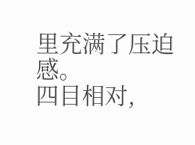里充满了压迫感。
四目相对,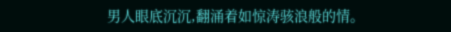男人眼底沉沉,翻涌着如惊涛骇浪般的情。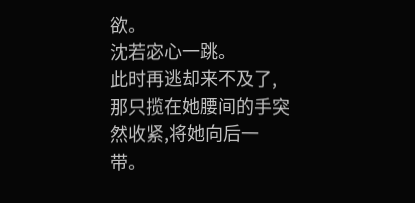欲。
沈若宓心一跳。
此时再逃却来不及了,那只揽在她腰间的手突然收紧,将她向后一带。